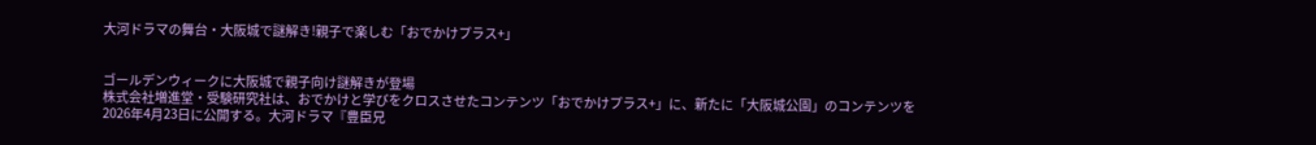大河ドラマの舞台・大阪城で謎解き!親子で楽しむ「おでかけプラス+」


ゴールデンウィークに大阪城で親子向け謎解きが登場
株式会社増進堂・受験研究社は、おでかけと学びをクロスさせたコンテンツ「おでかけプラス+」に、新たに「大阪城公園」のコンテンツを2026年4月23日に公開する。大河ドラマ『豊臣兄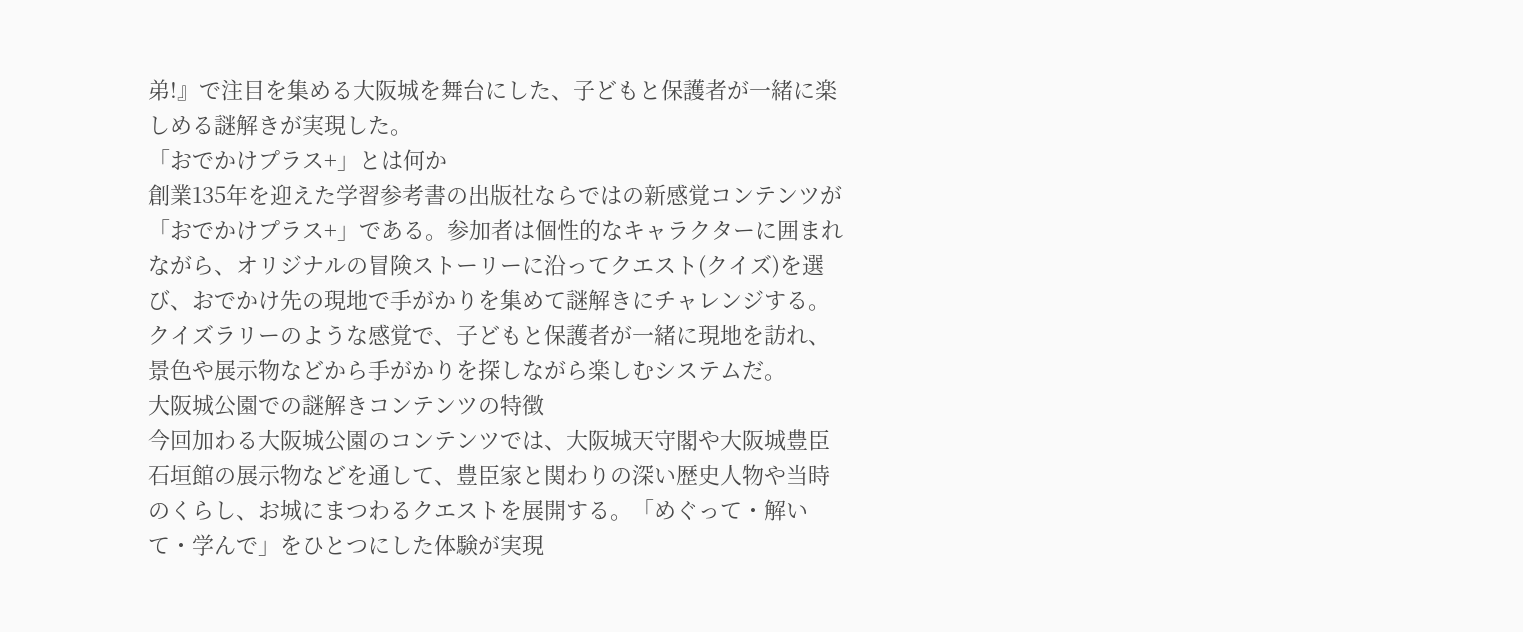弟!』で注目を集める大阪城を舞台にした、子どもと保護者が一緒に楽しめる謎解きが実現した。
「おでかけプラス+」とは何か
創業135年を迎えた学習参考書の出版社ならではの新感覚コンテンツが「おでかけプラス+」である。参加者は個性的なキャラクターに囲まれながら、オリジナルの冒険ストーリーに沿ってクエスト(クイズ)を選び、おでかけ先の現地で手がかりを集めて謎解きにチャレンジする。クイズラリーのような感覚で、子どもと保護者が一緒に現地を訪れ、景色や展示物などから手がかりを探しながら楽しむシステムだ。
大阪城公園での謎解きコンテンツの特徴
今回加わる大阪城公園のコンテンツでは、大阪城天守閣や大阪城豊臣石垣館の展示物などを通して、豊臣家と関わりの深い歴史人物や当時のくらし、お城にまつわるクエストを展開する。「めぐって・解いて・学んで」をひとつにした体験が実現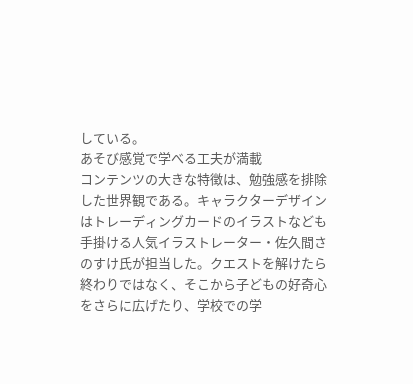している。
あそび感覚で学べる工夫が満載
コンテンツの大きな特徴は、勉強感を排除した世界観である。キャラクターデザインはトレーディングカードのイラストなども手掛ける人気イラストレーター・佐久間さのすけ氏が担当した。クエストを解けたら終わりではなく、そこから子どもの好奇心をさらに広げたり、学校での学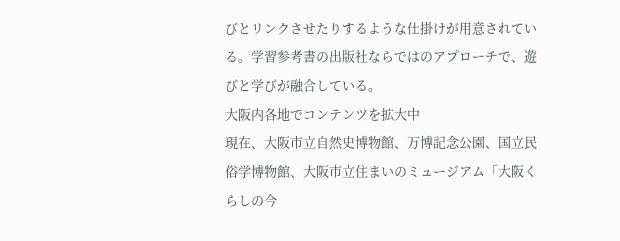びとリンクさせたりするような仕掛けが用意されている。学習参考書の出版社ならではのアプローチで、遊びと学びが融合している。
大阪内各地でコンテンツを拡大中
現在、大阪市立自然史博物館、万博記念公園、国立民俗学博物館、大阪市立住まいのミュージアム「大阪くらしの今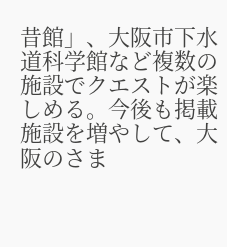昔館」、大阪市下水道科学館など複数の施設でクエストが楽しめる。今後も掲載施設を増やして、大阪のさま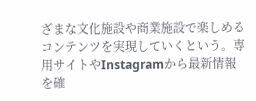ざまな文化施設や商業施設で楽しめるコンテンツを実現していくという。専用サイトやInstagramから最新情報を確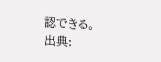認できる。
出典: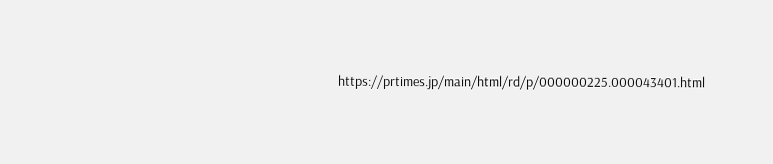https://prtimes.jp/main/html/rd/p/000000225.000043401.html